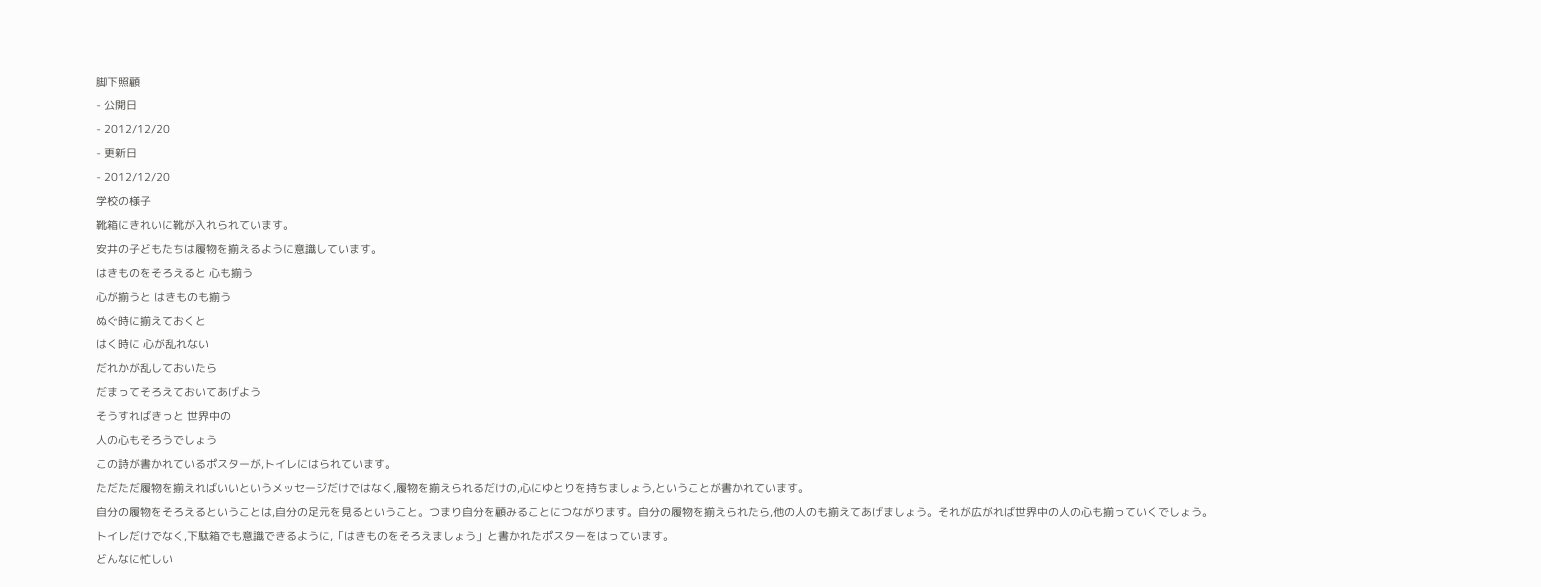脚下照顧
- 公開日
- 2012/12/20
- 更新日
- 2012/12/20
学校の様子
靴箱にきれいに靴が入れられています。
安井の子どもたちは履物を揃えるように意識しています。
はきものをそろえると 心も揃う
心が揃うと はきものも揃う
ぬぐ時に揃えておくと
はく時に 心が乱れない
だれかが乱しておいたら
だまってそろえておいてあげよう
そうすればきっと 世界中の
人の心もそろうでしょう
この詩が書かれているポスターが,トイレにはられています。
ただただ履物を揃えればいいというメッセージだけではなく,履物を揃えられるだけの,心にゆとりを持ちましょう,ということが書かれています。
自分の履物をそろえるということは,自分の足元を見るということ。つまり自分を顧みることにつながります。自分の履物を揃えられたら,他の人のも揃えてあげましょう。それが広がれば世界中の人の心も揃っていくでしょう。
トイレだけでなく,下駄箱でも意識できるように,「はきものをそろえましょう」と書かれたポスターをはっています。
どんなに忙しい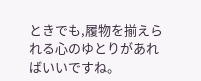ときでも,履物を揃えられる心のゆとりがあればいいですね。